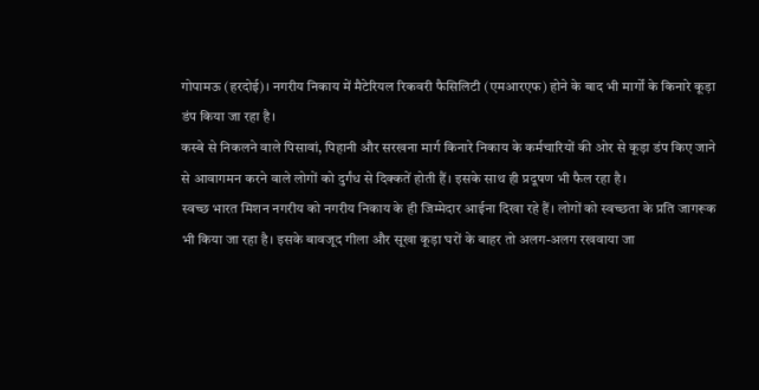गोपामऊ (हरदोई)। नगरीय निकाय में मैटेरियल रिकवरी फैसिलिटी (एमआरएफ) होने के बाद भी मार्गों के किनारे कूड़ा डंप किया जा रहा है।
कस्बे से निकलने वाले पिसावां, पिहानी और सरखना मार्ग किनारे निकाय के कर्मचारियों की ओर से कूड़ा डंप किए जाने से आवागमन करने वाले लोगों को दुर्गंध से दिक्कतें होती हैं। इसके साथ ही प्रदूषण भी फैल रहा है।
स्वच्छ भारत मिशन नगरीय को नगरीय निकाय के ही जिम्मेदार आईना दिखा रहे हैं। लोगों को स्वच्छता के प्रति जागरूक भी किया जा रहा है। इसके बावजूद गीला और सूखा कूड़ा घरों के बाहर तो अलग-अलग रखवाया जा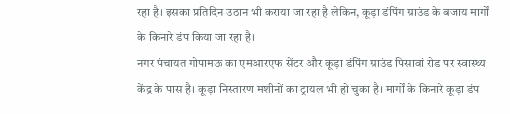रहा है। इसका प्रतिदिन उठान भी कराया जा रहा है लेकिन, कूड़ा डंपिंग ग्राउंड के बजाय मार्गों के किनारे डंप किया जा रहा है।
नगर पंचायत गोपामऊ का एमआरएफ सेंटर और कूड़ा डंपिंग ग्राउंड पिसावां रोड पर स्वास्थ्य केंद्र के पास है। कूड़ा निस्तारण मशीनों का ट्रायल भी हो चुका है। मार्गों के किनारे कूड़ा डंप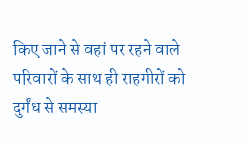किए जाने से वहां पर रहने वाले परिवारों के साथ ही राहगीरों को दुर्गंध से समस्या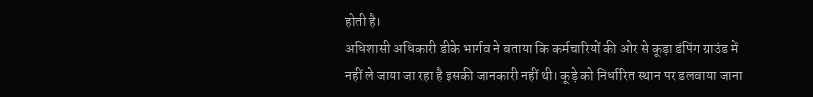होती है।
अधिशासी अधिकारी डीके भार्गव ने बताया कि कर्मचारियों की ओर से कूड़ा डंपिंग ग्राउंड में नहीं ले जाया जा रहा है इसकी जानकारी नहीं थी। कूड़े को निर्धारित स्थान पर डलवाया जाना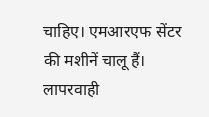चाहिए। एमआरएफ सेंटर की मशीनें चालू हैं। लापरवाही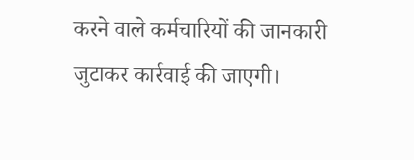करने वाले कर्मचारियों की जानकारी जुटाकर कार्रवाई की जाएगी।